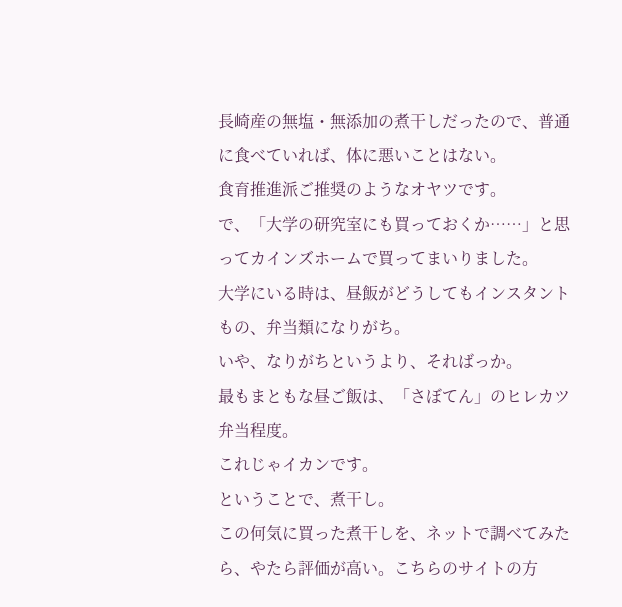長崎産の無塩・無添加の煮干しだったので、普通に食べていれば、体に悪いことはない。
食育推進派ご推奨のようなオヤツです。
で、「大学の研究室にも買っておくか……」と思ってカインズホームで買ってまいりました。
大学にいる時は、昼飯がどうしてもインスタントもの、弁当類になりがち。
いや、なりがちというより、そればっか。
最もまともな昼ご飯は、「さぼてん」のヒレカツ弁当程度。
これじゃイカンです。
ということで、煮干し。
この何気に買った煮干しを、ネットで調べてみたら、やたら評価が高い。こちらのサイトの方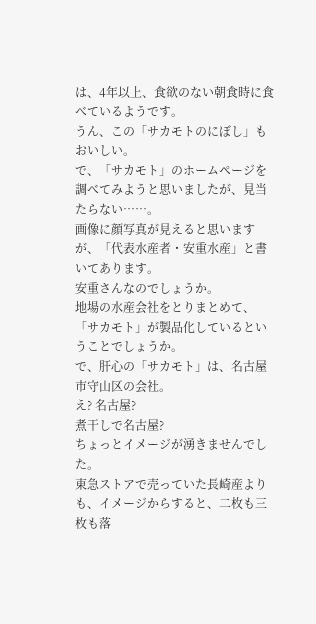は、4年以上、食欲のない朝食時に食べているようです。
うん、この「サカモトのにぼし」もおいしい。
で、「サカモト」のホームページを調べてみようと思いましたが、見当たらない……。
画像に顔写真が見えると思いますが、「代表水産者・安重水産」と書いてあります。
安重さんなのでしょうか。
地場の水産会社をとりまとめて、「サカモト」が製品化しているということでしょうか。
で、肝心の「サカモト」は、名古屋市守山区の会社。
え? 名古屋?
煮干しで名古屋?
ちょっとイメージが湧きませんでした。
東急ストアで売っていた長崎産よりも、イメージからすると、二枚も三枚も落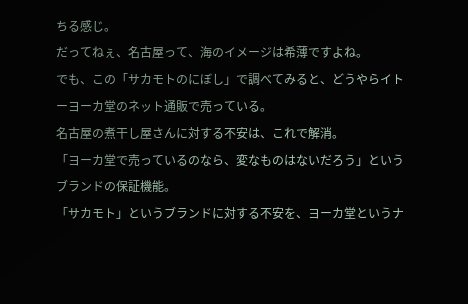ちる感じ。
だってねぇ、名古屋って、海のイメージは希薄ですよね。
でも、この「サカモトのにぼし」で調べてみると、どうやらイトーヨーカ堂のネット通販で売っている。
名古屋の煮干し屋さんに対する不安は、これで解消。
「ヨーカ堂で売っているのなら、変なものはないだろう」というブランドの保証機能。
「サカモト」というブランドに対する不安を、ヨーカ堂というナ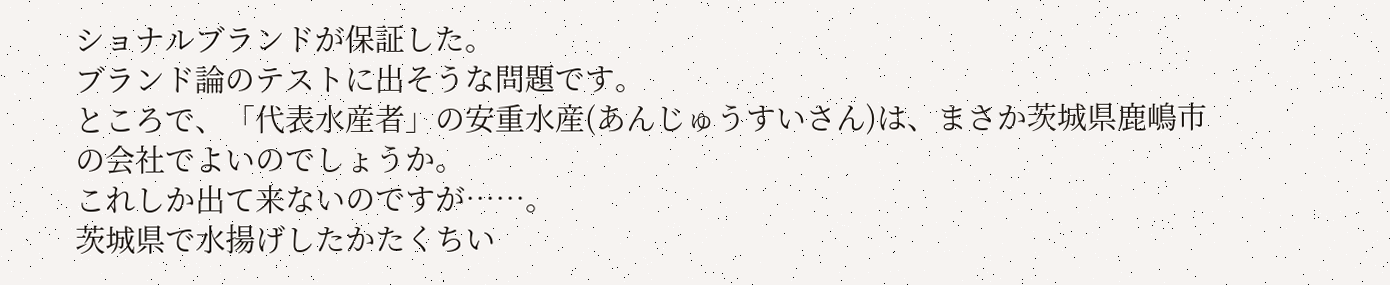ショナルブランドが保証した。
ブランド論のテストに出そうな問題です。
ところで、「代表水産者」の安重水産(あんじゅうすいさん)は、まさか茨城県鹿嶋市の会社でよいのでしょうか。
これしか出て来ないのですが……。
茨城県で水揚げしたかたくちい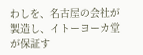わしを、名古屋の会社が製造し、イトーヨーカ堂が保証す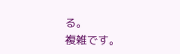る。
複雑です。